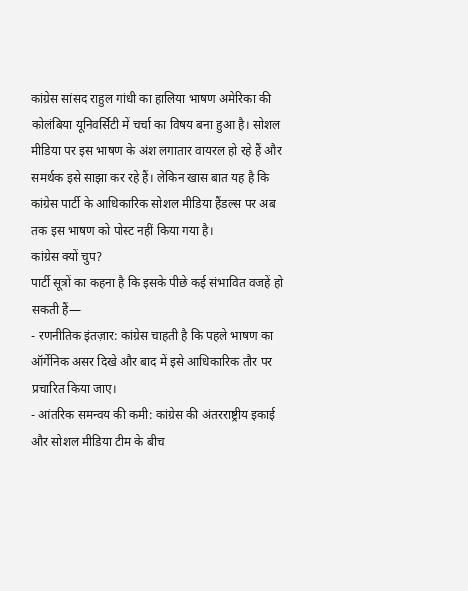कांग्रेस सांसद राहुल गांधी का हालिया भाषण अमेरिका की कोलंबिया यूनिवर्सिटी में चर्चा का विषय बना हुआ है। सोशल मीडिया पर इस भाषण के अंश लगातार वायरल हो रहे हैं और समर्थक इसे साझा कर रहे हैं। लेकिन खास बात यह है कि कांग्रेस पार्टी के आधिकारिक सोशल मीडिया हैंडल्स पर अब तक इस भाषण को पोस्ट नहीं किया गया है।
कांग्रेस क्यों चुप?
पार्टी सूत्रों का कहना है कि इसके पीछे कई संभावित वजहें हो सकती हैं—
- रणनीतिक इंतज़ार: कांग्रेस चाहती है कि पहले भाषण का ऑर्गेनिक असर दिखे और बाद में इसे आधिकारिक तौर पर प्रचारित किया जाए।
- आंतरिक समन्वय की कमी: कांग्रेस की अंतरराष्ट्रीय इकाई और सोशल मीडिया टीम के बीच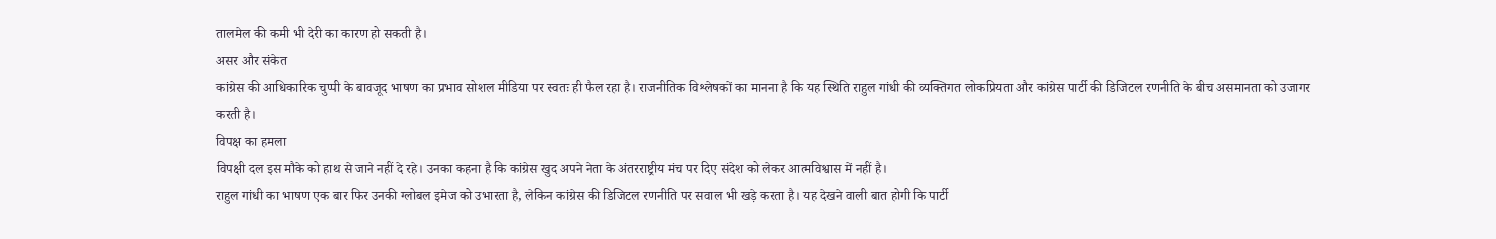तालमेल की कमी भी देरी का कारण हो सकती है।
असर और संकेत
कांग्रेस की आधिकारिक चुप्पी के बावजूद भाषण का प्रभाव सोशल मीडिया पर स्वतः ही फैल रहा है। राजनीतिक विश्लेषकों का मानना है कि यह स्थिति राहुल गांधी की व्यक्तिगत लोकप्रियता और कांग्रेस पार्टी की डिजिटल रणनीति के बीच असमानता को उजागर करती है।
विपक्ष का हमला
विपक्षी दल इस मौके को हाथ से जाने नहीं दे रहे। उनका कहना है कि कांग्रेस खुद अपने नेता के अंतरराष्ट्रीय मंच पर दिए संदेश को लेकर आत्मविश्वास में नहीं है।
राहुल गांधी का भाषण एक बार फिर उनकी ग्लोबल इमेज को उभारता है, लेकिन कांग्रेस की डिजिटल रणनीति पर सवाल भी खड़े करता है। यह देखने वाली बात होगी कि पार्टी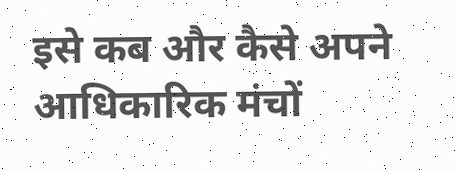इसे कब और कैसे अपने आधिकारिक मंचों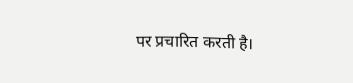पर प्रचारित करती है।